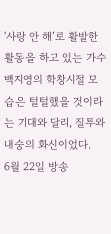'사랑 안 해’로 활발한 활동을 하고 있는 가수 백지영의 학창시절 모습은 털털했을 것이라는 기대와 달리, 질투와 내숭의 화신이었다.
6월 22일 방송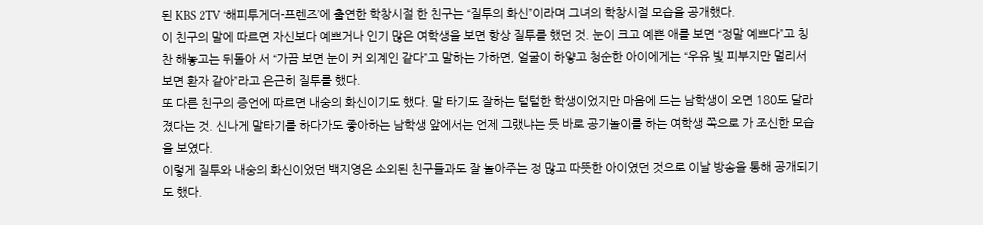된 KBS 2TV ‘해피투게더-프렌즈’에 출연한 학창시절 한 친구는 “질투의 화신”이라며 그녀의 학창시절 모습을 공개했다.
이 친구의 말에 따르면 자신보다 예쁘거나 인기 많은 여학생을 보면 항상 질투를 했던 것. 눈이 크고 예쁜 애를 보면 “정말 예쁘다”고 칭찬 해놓고는 뒤돌아 서 “가끔 보면 눈이 커 외계인 같다”고 말하는 가하면, 얼굴이 하얗고 청순한 아이에게는 “우유 빛 피부지만 멀리서 보면 환자 같아”라고 은근히 질투를 했다.
또 다른 친구의 증언에 따르면 내숭의 화신이기도 했다. 말 타기도 잘하는 털털한 학생이었지만 마음에 드는 남학생이 오면 180도 달라졌다는 것. 신나게 말타기를 하다가도 좋아하는 남학생 앞에서는 언제 그랬냐는 듯 바로 공기놀이를 하는 여학생 쪽으로 가 조신한 모습을 보였다.
이렇게 질투와 내숭의 화신이었던 백지영은 소외된 친구들과도 잘 놀아주는 정 많고 따뜻한 아이였던 것으로 이날 방송을 통해 공개되기도 했다.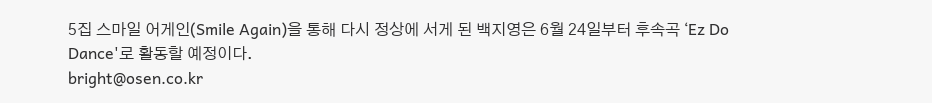5집 스마일 어게인(Smile Again)을 통해 다시 정상에 서게 된 백지영은 6월 24일부터 후속곡 ‘Ez Do Dance'로 활동할 예정이다.
bright@osen.co.kr